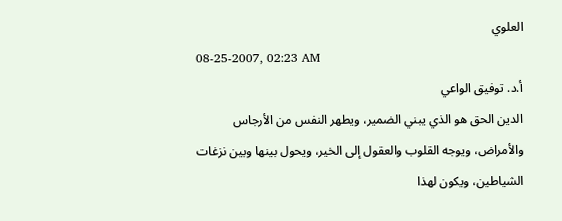العلوي
08-25-2007, 02:23 AM
أ.د. توفيق الواعي
الدين الحق هو الذي يبني الضمير، ويطهر النفس من الأرجاس والأمراض، ويوجه القلوب والعقول إلى الخير، ويحول بينها وبين نزغات الشياطين، ويكون لهذا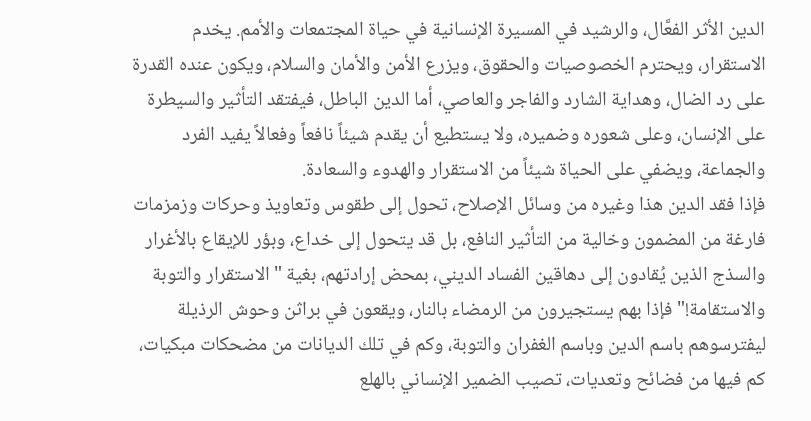الدين الأثر الفعَّال، والرشيد في المسيرة الإنسانية في حياة المجتمعات والأمم. يخدم الاستقرار، ويحترم الخصوصيات والحقوق، ويزرع الأمن والأمان والسلام، ويكون عنده القدرة على رد الضال، وهداية الشارد والفاجر والعاصي، أما الدين الباطل، فيفتقد التأثير والسيطرة على الإنسان، وعلى شعوره وضميره، ولا يستطيع أن يقدم شيئاً نافعاً وفعالاً يفيد الفرد والجماعة، ويضفي على الحياة شيئاً من الاستقرار والهدوء والسعادة.
فإذا فقد الدين هذا وغيره من وسائل الإصلاح، تحول إلى طقوس وتعاويذ وحركات وزمزمات فارغة من المضمون وخالية من التأثير النافع، بل قد يتحول إلى خداع، وبؤر للإيقاع بالأغرار والسذج الذين يُقادون إلى دهاقين الفساد الديني، بمحض إرادتهم، بغية "الاستقرار والتوبة والاستقامة!" فإذا بهم يستجيرون من الرمضاء بالنار، ويقعون في براثن وحوش الرذيلة ليفترسوهم باسم الدين وباسم الغفران والتوبة، وكم في تلك الديانات من مضحكات مبكيات، كم فيها من فضائح وتعديات، تصيب الضمير الإنساني بالهلع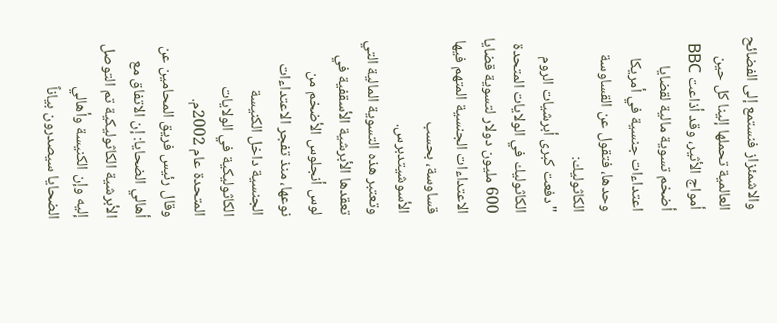والاشمئزاز فنستمع إلى الفضائح العالمية تحملها إلينا كل حين أمواج الأثير، وقد أذاعت BBC أضخم تسوية مالية لقضايا اعتداءات جنسية في أمريكا وحدها، فتقول عن القساوسة الكاثوليك:
"دفعت كبرى أبرشيات الروم الكاثوليك في الولايات المتحدة 600 مليون دولار لتسوية قضايا الاعتداءات الجنسية المتهم فيها قساوسة، بحسب الأسوشيتدبرس.
وتعتبر هذه التسوية المالية التي تعقدها الأبرشية الأسقفية في لوس أنجلوس الأضخم من نوعها، منذ تفجر الاعتداءات الجنسية داخل الكنيسة الكاثوليكية في الولايات المتحدة عام 2002م.
وقال رئيس فريق المحامين عن أهالي الضحايا: إن الاتفاق مع الأبرشية الكاثوليكية تم التوصل إليه وإن الكنيسة وأهالي الضحايا سيصدرون بياناً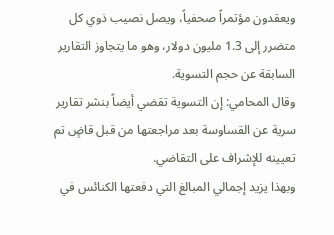ويعقدون مؤتمراً صحفياً، ويصل نصيب ذوي كل متضرر إلى 1.3 مليون دولار، وهو ما يتجاوز التقارير السابقة عن حجم التسوية.
وقال المحامي: إن التسوية تقضي أيضاً بنشر تقارير سرية عن القساوسة بعد مراجعتها من قبل قاضٍ تم تعيينه للإشراف على التقاضي.
وبهذا يزيد إجمالي المبالغ التي دفعتها الكنائس في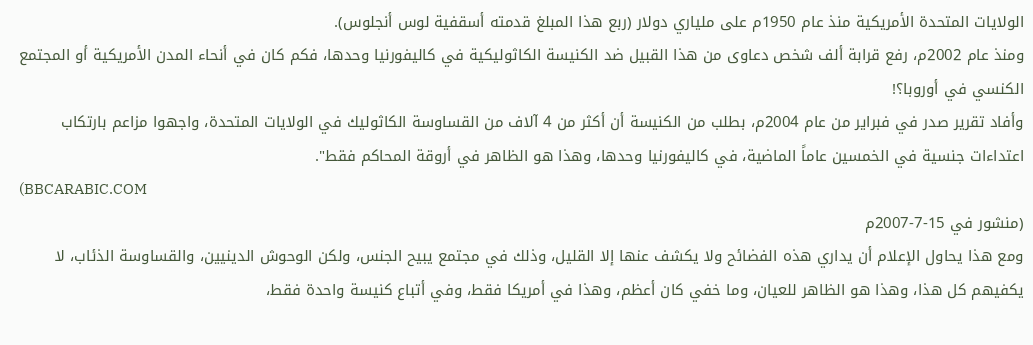الولايات المتحدة الأمريكية منذ عام 1950م على ملياري دولار (ربع هذا المبلغ قدمته أسقفية لوس أنجلوس).
ومنذ عام 2002م، رفع قرابة ألف شخص دعاوى من هذا القبيل ضد الكنيسة الكاثوليكية في كاليفورنيا وحدها، فكم كان في أنحاء المدن الأمريكية أو المجتمع الكنسي في أوروبا؟!
وأفاد تقرير صدر في فبراير من عام 2004م، بطلب من الكنيسة أن أكثر من 4 آلاف من القساوسة الكاثوليك في الولايات المتحدة، واجهوا مزاعم بارتكاب اعتداءات جنسية في الخمسين عاماً الماضية، في كاليفورنيا وحدها، وهذا هو الظاهر في أروقة المحاكم فقط".
(BBCARABIC.COM
(منشور في 15-7-2007م
ومع هذا يحاول الإعلام أن يداري هذه الفضائح ولا يكشف عنها إلا القليل، وذلك في مجتمع يبيح الجنس، ولكن الوحوش الدينيين، والقساوسة الذئاب، لا يكفيهم كل هذا، وهذا هو الظاهر للعيان، وما خفي كان أعظم، وهذا في أمريكا فقط، وفي أتباع كنيسة واحدة فقط،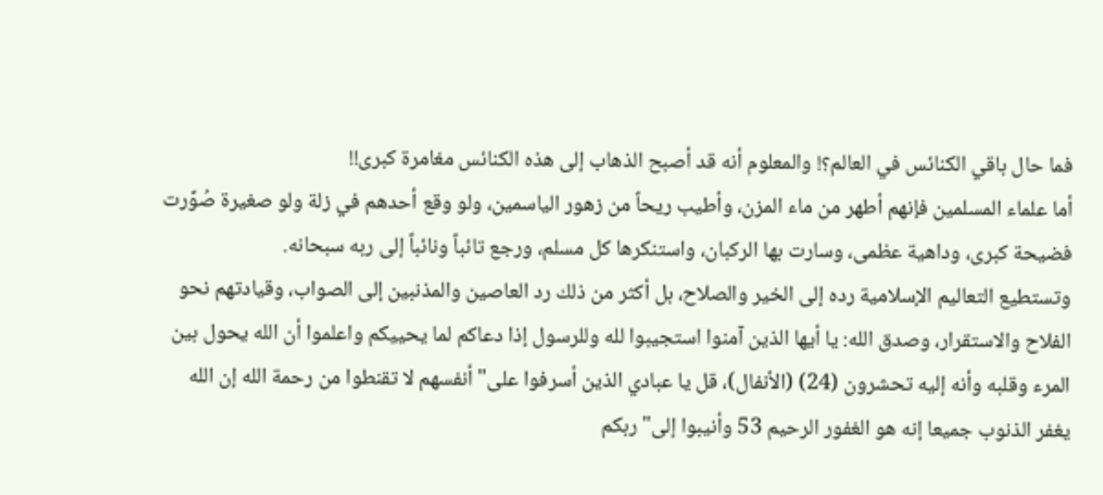فما حال باقي الكنائس في العالم؟! والمعلوم أنه قد أصبح الذهاب إلى هذه الكنائس مغامرة كبرى!!
أما علماء المسلمين فإنهم أطهر من ماء المزن، وأطيب ريحاً من زهور الياسمين، ولو وقع أحدهم في زلة ولو صغيرة صُوِّرت فضيحة كبرى، وداهية عظمى، وسارت بها الركبان، واستنكرها كل مسلم، ورجع تائباً ونائباً إلى ربه سبحانه.
وتستطيع التعاليم الإسلامية رده إلى الخير والصلاح، بل أكثر من ذلك رد العاصين والمذنبين إلى الصواب، وقيادتهم نحو الفلاح والاستقرار، وصدق الله: يا أيها الذين آمنوا استجيبوا لله وللرسول إذا دعاكم لما يحييكم واعلموا أن الله يحول بين المرء وقلبه وأنه إليه تحشرون (24) (الأنفال)، قل يا عبادي الذين أسرفوا على" أنفسهم لا تقنطوا من رحمة الله إن الله يغفر الذنوب جميعا إنه هو الغفور الرحيم 53 وأنيبوا إلى" ربكم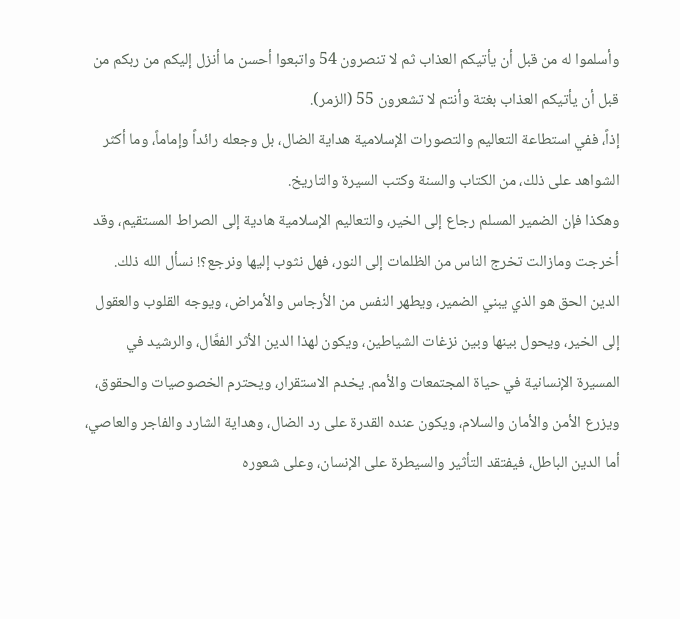وأسلموا له من قبل أن يأتيكم العذاب ثم لا تنصرون 54 واتبعوا أحسن ما أنزل إليكم من ربكم من قبل أن يأتيكم العذاب بغتة وأنتم لا تشعرون 55 (الزمر).
إذاً، ففي استطاعة التعاليم والتصورات الإسلامية هداية الضال، بل وجعله رائداً وإماماً، وما أكثر الشواهد على ذلك، من الكتاب والسنة وكتب السيرة والتاريخ.
وهكذا فإن الضمير المسلم رجاع إلى الخير، والتعاليم الإسلامية هادية إلى الصراط المستقيم، وقد أخرجت ومازالت تخرج الناس من الظلمات إلى النور، فهل نثوب إليها ونرجع؟! نسأل الله ذلك.
الدين الحق هو الذي يبني الضمير، ويطهر النفس من الأرجاس والأمراض، ويوجه القلوب والعقول إلى الخير، ويحول بينها وبين نزغات الشياطين، ويكون لهذا الدين الأثر الفعَّال، والرشيد في المسيرة الإنسانية في حياة المجتمعات والأمم. يخدم الاستقرار، ويحترم الخصوصيات والحقوق، ويزرع الأمن والأمان والسلام، ويكون عنده القدرة على رد الضال، وهداية الشارد والفاجر والعاصي، أما الدين الباطل، فيفتقد التأثير والسيطرة على الإنسان، وعلى شعوره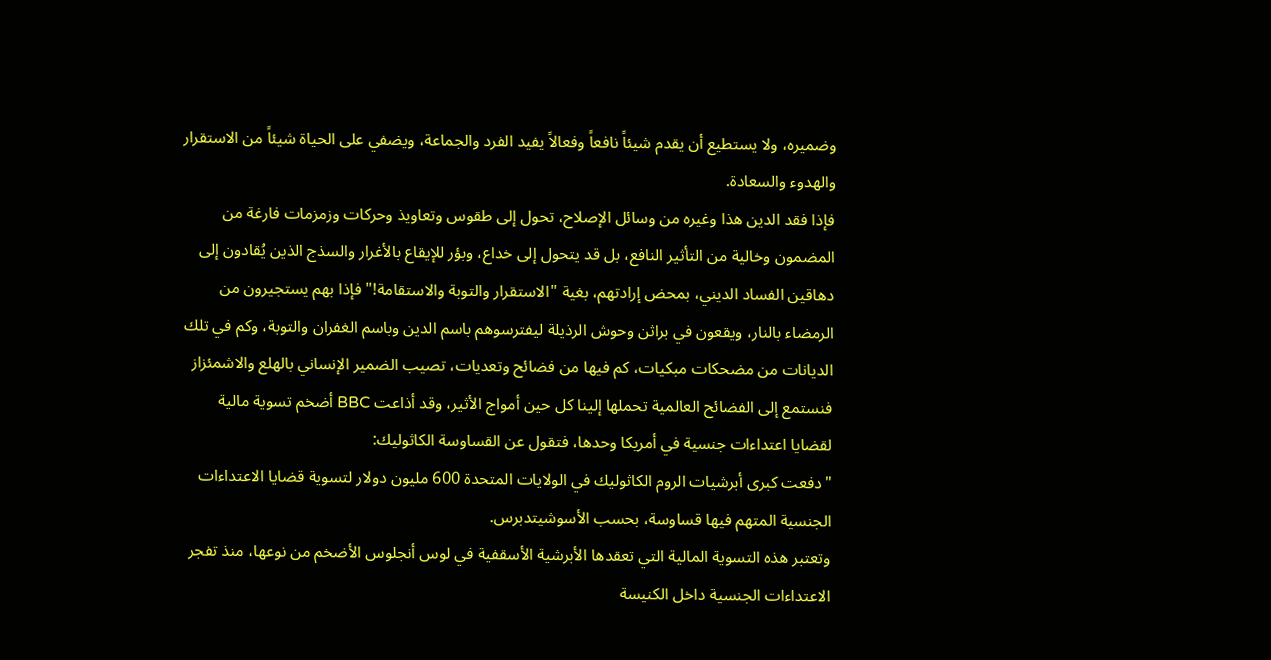وضميره، ولا يستطيع أن يقدم شيئاً نافعاً وفعالاً يفيد الفرد والجماعة، ويضفي على الحياة شيئاً من الاستقرار والهدوء والسعادة.
فإذا فقد الدين هذا وغيره من وسائل الإصلاح، تحول إلى طقوس وتعاويذ وحركات وزمزمات فارغة من المضمون وخالية من التأثير النافع، بل قد يتحول إلى خداع، وبؤر للإيقاع بالأغرار والسذج الذين يُقادون إلى دهاقين الفساد الديني، بمحض إرادتهم، بغية "الاستقرار والتوبة والاستقامة!" فإذا بهم يستجيرون من الرمضاء بالنار، ويقعون في براثن وحوش الرذيلة ليفترسوهم باسم الدين وباسم الغفران والتوبة، وكم في تلك الديانات من مضحكات مبكيات، كم فيها من فضائح وتعديات، تصيب الضمير الإنساني بالهلع والاشمئزاز فنستمع إلى الفضائح العالمية تحملها إلينا كل حين أمواج الأثير، وقد أذاعت BBC أضخم تسوية مالية لقضايا اعتداءات جنسية في أمريكا وحدها، فتقول عن القساوسة الكاثوليك:
"دفعت كبرى أبرشيات الروم الكاثوليك في الولايات المتحدة 600 مليون دولار لتسوية قضايا الاعتداءات الجنسية المتهم فيها قساوسة، بحسب الأسوشيتدبرس.
وتعتبر هذه التسوية المالية التي تعقدها الأبرشية الأسقفية في لوس أنجلوس الأضخم من نوعها، منذ تفجر الاعتداءات الجنسية داخل الكنيسة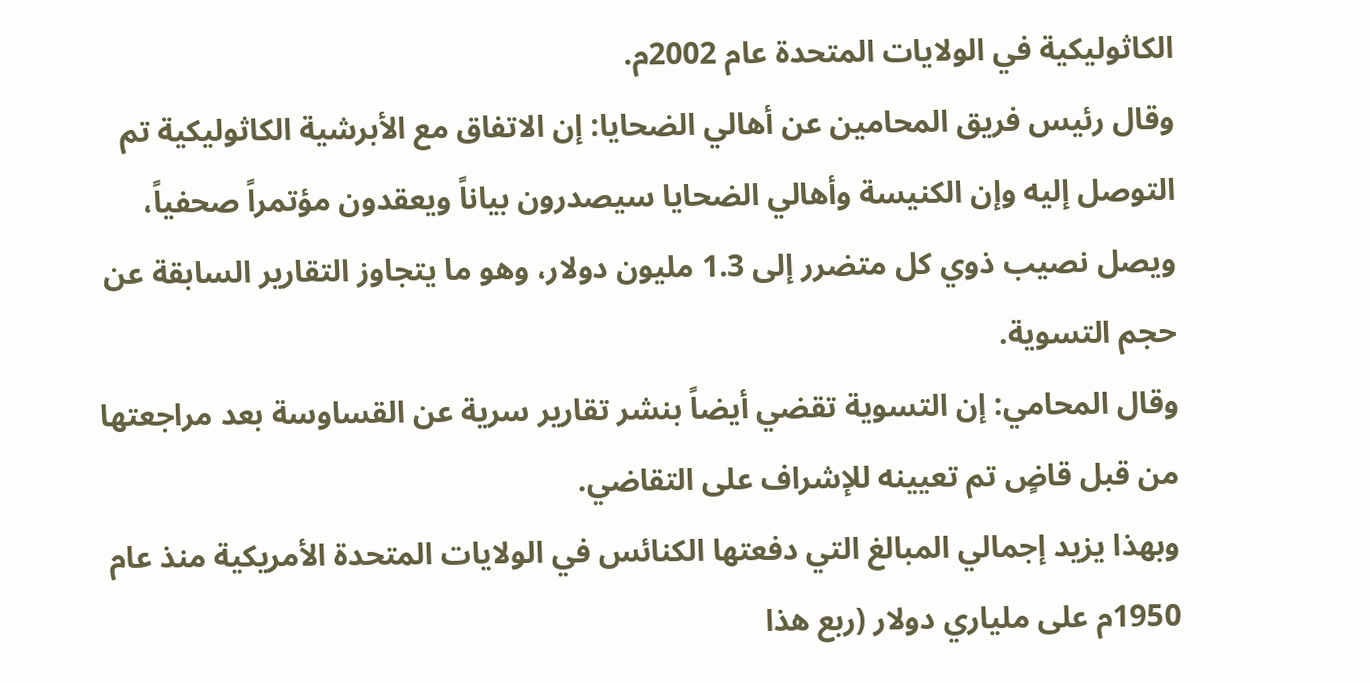الكاثوليكية في الولايات المتحدة عام 2002م.
وقال رئيس فريق المحامين عن أهالي الضحايا: إن الاتفاق مع الأبرشية الكاثوليكية تم التوصل إليه وإن الكنيسة وأهالي الضحايا سيصدرون بياناً ويعقدون مؤتمراً صحفياً، ويصل نصيب ذوي كل متضرر إلى 1.3 مليون دولار، وهو ما يتجاوز التقارير السابقة عن حجم التسوية.
وقال المحامي: إن التسوية تقضي أيضاً بنشر تقارير سرية عن القساوسة بعد مراجعتها من قبل قاضٍ تم تعيينه للإشراف على التقاضي.
وبهذا يزيد إجمالي المبالغ التي دفعتها الكنائس في الولايات المتحدة الأمريكية منذ عام 1950م على ملياري دولار (ربع هذا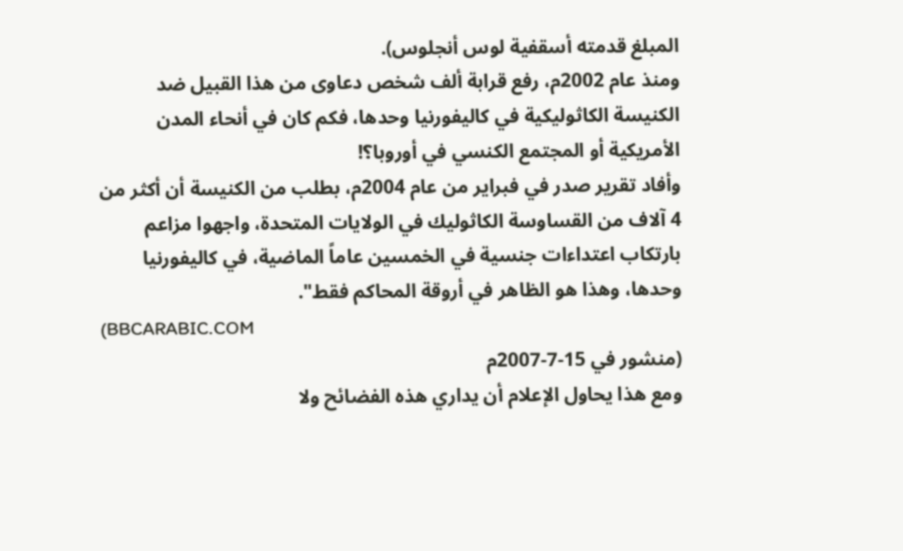المبلغ قدمته أسقفية لوس أنجلوس).
ومنذ عام 2002م، رفع قرابة ألف شخص دعاوى من هذا القبيل ضد الكنيسة الكاثوليكية في كاليفورنيا وحدها، فكم كان في أنحاء المدن الأمريكية أو المجتمع الكنسي في أوروبا؟!
وأفاد تقرير صدر في فبراير من عام 2004م، بطلب من الكنيسة أن أكثر من 4 آلاف من القساوسة الكاثوليك في الولايات المتحدة، واجهوا مزاعم بارتكاب اعتداءات جنسية في الخمسين عاماً الماضية، في كاليفورنيا وحدها، وهذا هو الظاهر في أروقة المحاكم فقط".
(BBCARABIC.COM
(منشور في 15-7-2007م
ومع هذا يحاول الإعلام أن يداري هذه الفضائح ولا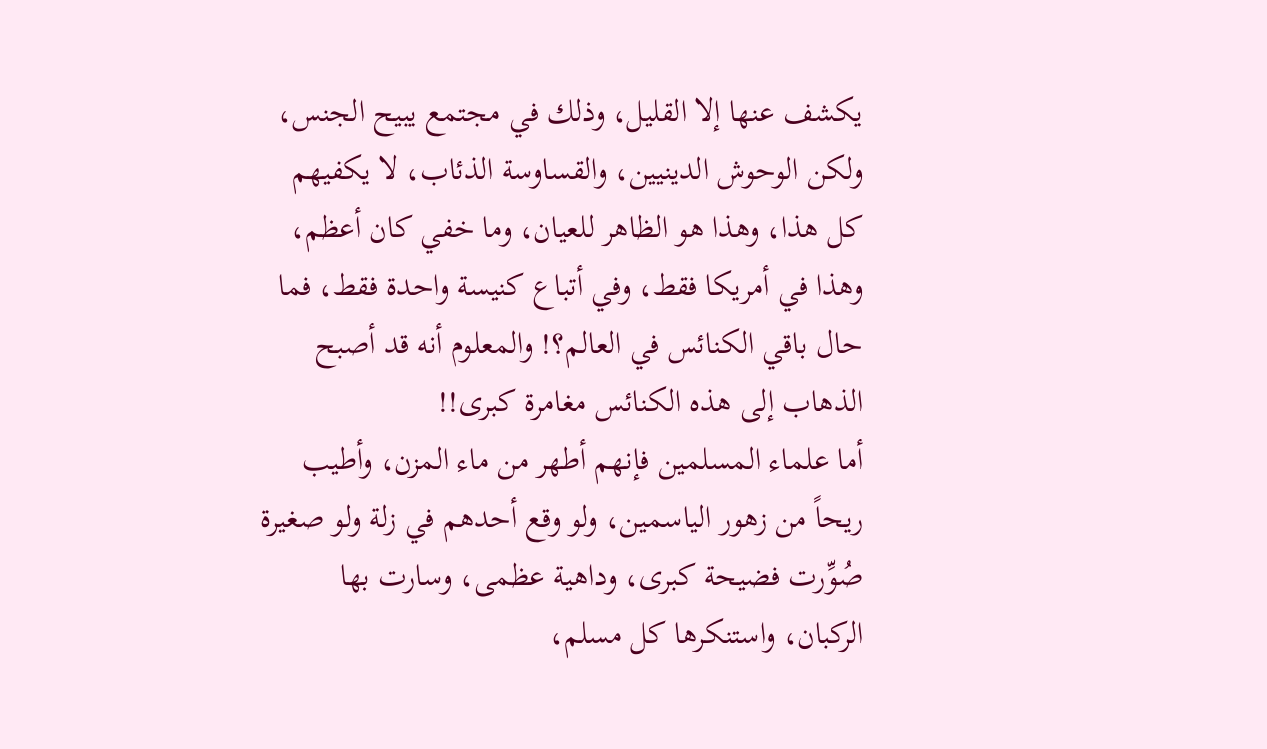يكشف عنها إلا القليل، وذلك في مجتمع يبيح الجنس، ولكن الوحوش الدينيين، والقساوسة الذئاب، لا يكفيهم كل هذا، وهذا هو الظاهر للعيان، وما خفي كان أعظم، وهذا في أمريكا فقط، وفي أتباع كنيسة واحدة فقط، فما حال باقي الكنائس في العالم؟! والمعلوم أنه قد أصبح الذهاب إلى هذه الكنائس مغامرة كبرى!!
أما علماء المسلمين فإنهم أطهر من ماء المزن، وأطيب ريحاً من زهور الياسمين، ولو وقع أحدهم في زلة ولو صغيرة صُوِّرت فضيحة كبرى، وداهية عظمى، وسارت بها الركبان، واستنكرها كل مسلم،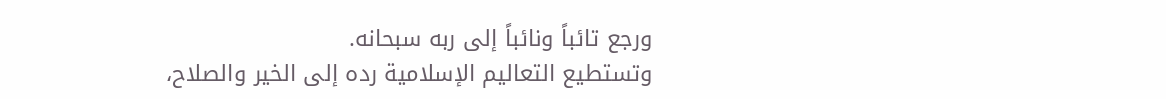ورجع تائباً ونائباً إلى ربه سبحانه.
وتستطيع التعاليم الإسلامية رده إلى الخير والصلاح،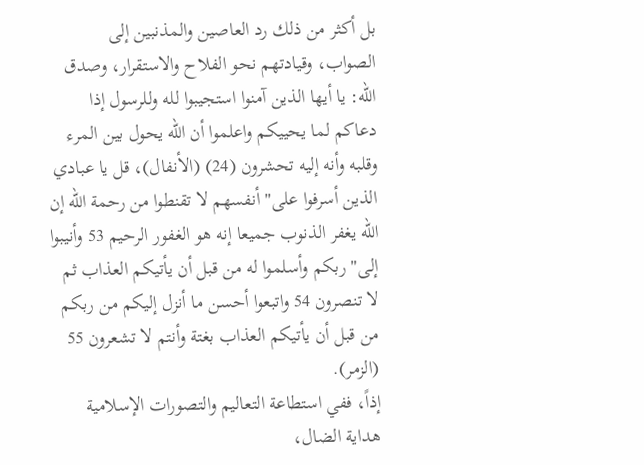بل أكثر من ذلك رد العاصين والمذنبين إلى الصواب، وقيادتهم نحو الفلاح والاستقرار، وصدق الله: يا أيها الذين آمنوا استجيبوا لله وللرسول إذا دعاكم لما يحييكم واعلموا أن الله يحول بين المرء وقلبه وأنه إليه تحشرون (24) (الأنفال)، قل يا عبادي الذين أسرفوا على" أنفسهم لا تقنطوا من رحمة الله إن الله يغفر الذنوب جميعا إنه هو الغفور الرحيم 53 وأنيبوا إلى" ربكم وأسلموا له من قبل أن يأتيكم العذاب ثم لا تنصرون 54 واتبعوا أحسن ما أنزل إليكم من ربكم من قبل أن يأتيكم العذاب بغتة وأنتم لا تشعرون 55 (الزمر).
إذاً، ففي استطاعة التعاليم والتصورات الإسلامية هداية الضال،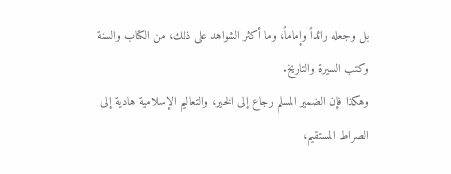بل وجعله رائداً وإماماً، وما أكثر الشواهد على ذلك، من الكتاب والسنة وكتب السيرة والتاريخ.
وهكذا فإن الضمير المسلم رجاع إلى الخير، والتعاليم الإسلامية هادية إلى الصراط المستقيم،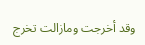وقد أخرجت ومازالت تخرج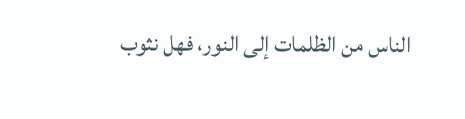الناس من الظلمات إلى النور، فهل نثوب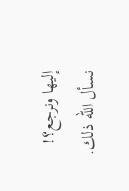إليها ونرجع؟! نسأل الله ذلك.